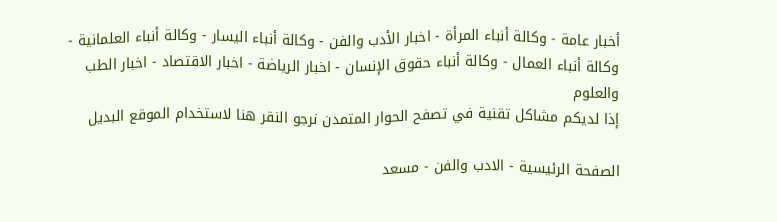أخبار عامة - وكالة أنباء المرأة - اخبار الأدب والفن - وكالة أنباء اليسار - وكالة أنباء العلمانية - وكالة أنباء العمال - وكالة أنباء حقوق الإنسان - اخبار الرياضة - اخبار الاقتصاد - اخبار الطب والعلوم
إذا لديكم مشاكل تقنية في تصفح الحوار المتمدن نرجو النقر هنا لاستخدام الموقع البديل

الصفحة الرئيسية - الادب والفن - مسعد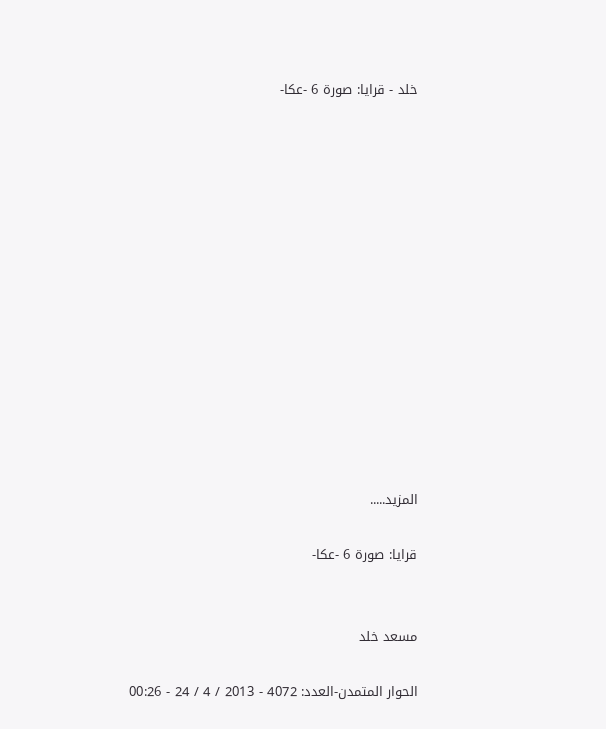خلد - قرايا: صورة 6 -عكا-














المزيد.....

قرايا: صورة 6 -عكا-


مسعد خلد

الحوار المتمدن-العدد: 4072 - 2013 / 4 / 24 - 00:26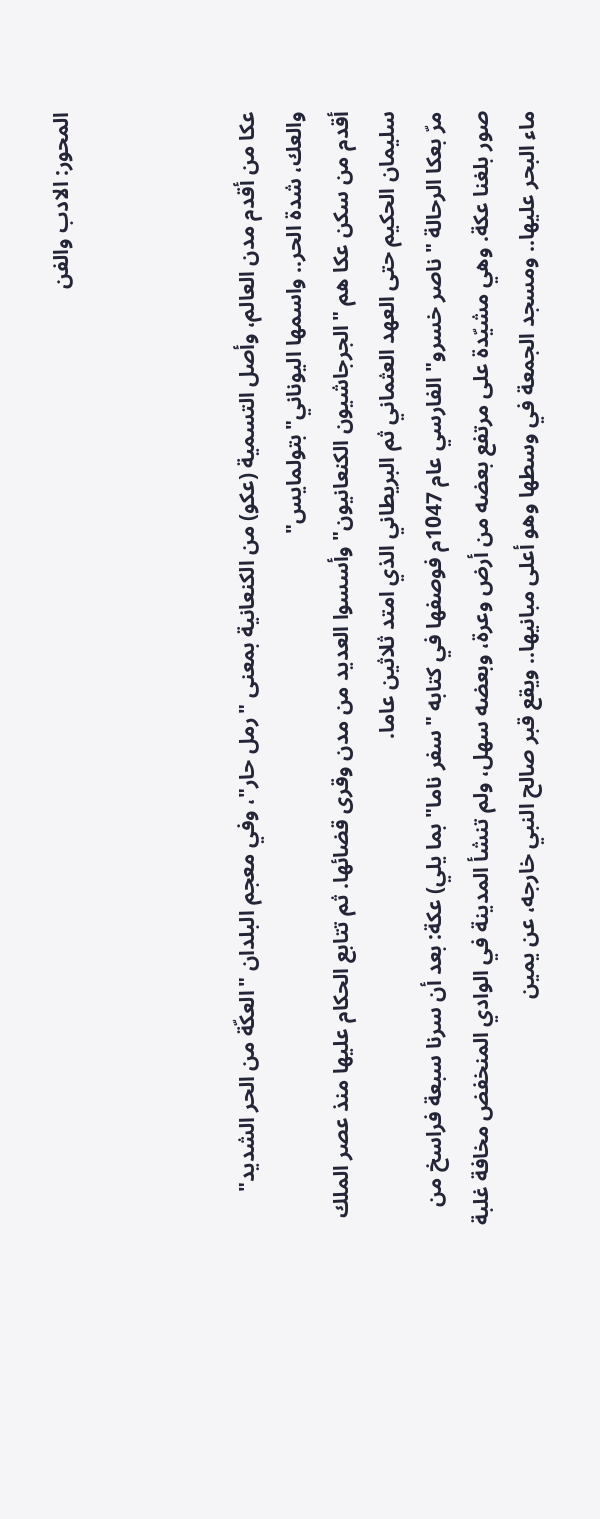المحور: الادب والفن



عكا من أقدم مدن العالم، وأصل التسمية (عكو) من الكنعانية بمعنى "رمل حار"، وفي معجم البلدان "العكّة من الحر الشديد" والعك، شدة الحر.. واسمها اليوناني"بتولمايس"
أقدم من سكن عكا هم "الجرجاشيون الكنعانيون" وأسسوا العديد من مدن وقرى قضائها. ثم تتابع الحكام عليها منذ عصر الملك سليمان الحكيم حتى العهد العثماني ثم البريطاني الذي امتد ثلاثين عاما.
مرّ بعكا الرحالة "ناصر خسرو" الفارسي عام 1047م فوصفها في كتابه "سفر ناما" بما يلي) عكة: بعد أن سرنا سبعة فراسخ من صور بلغنا عكة. وهي مشيّدة على مرتفع بعضه من أرض وعرة، وبعضه سهل، ولم تنشأ المدينة في الوادي المنخفض مخافة غلبة ماء البحر عليها.. ومسجد الجمعة في وسطها وهو أعلى مبانيها.. ويقع قبر صالح النبي خارجه، عن يمين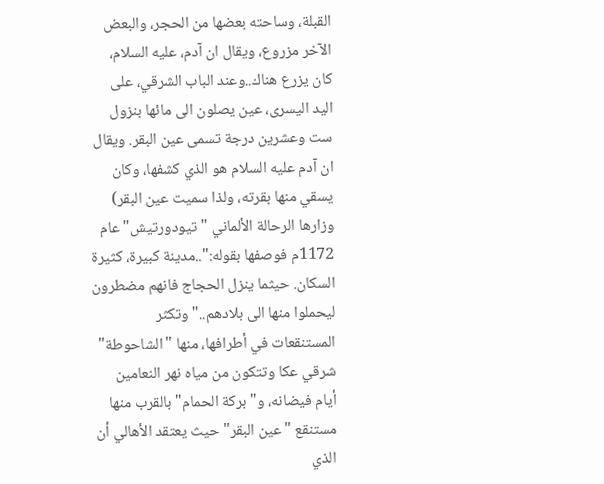القبلة، وساحته بعضها من الحجر، والبعض الآخر مزروع، ويقال ان آدم، عليه السلام، كان يزرع هناك..وعند الباب الشرقي، على اليد اليسرى، عين يصلون الى مائها بنزول ست وعشرين درجة تسمى عين البقر. ويقال ان آدم عليه السلام هو الذي كشفها، وكان يسقي منها بقرته، ولذا سميت عين البقر)
وزارها الرحالة الألماني "تيودورتيش" عام 1172م فوصفها بقوله:"..مدينة كبيرة، كثيرة السكان. حيثما ينزل الحجاج فانهم مضطرون ليحملوا منها الى بلادهم.." وتكثر المستنقعات في أطرافها، منها "الشاحوطة" شرقي عكا وتتكون من مياه نهر النعامين أيام فيضانه، و"بركة الحمام" بالقرب منها مستنقع "عين البقر" حيث يعتقد الأهالي أن الذي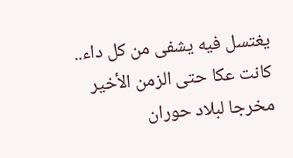يغتسل فيه يشفى من كل داء..
كانت عكا حتى الزمن الأخير مخرجا لبلاد حوران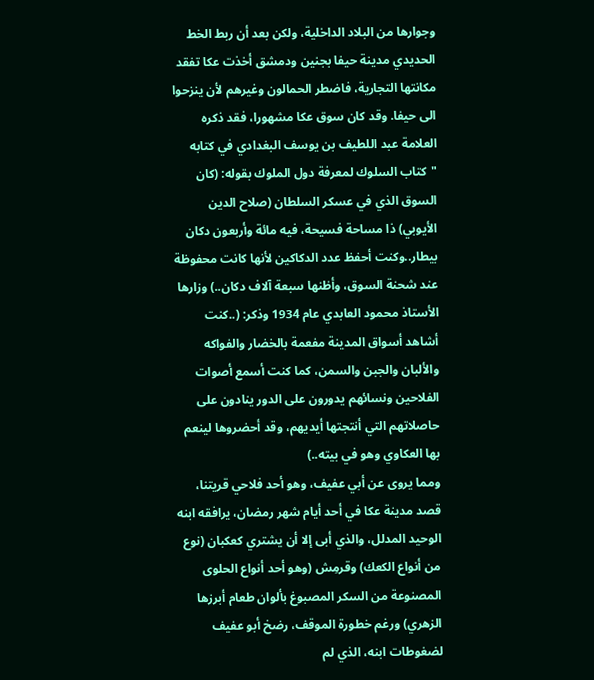وجوارها من البلاد الداخلية، ولكن بعد أن ربط الخط الحديدي مدينة حيفا بجنين ودمشق أخذت عكا تفقد مكانتها التجارية، فاضطر الحمالون وغيرهم لأن ينزحوا الى حيفا. وقد كان سوق عكا مشهورا، فقد ذكره العلامة عبد اللطيف بن يوسف البغدادي في كتابه "كتاب السلوك لمعرفة دول الملوك بقوله: (كان السوق الذي في عسكر السلطان (صلاح الدين الأيوبي) ذا مساحة فسيحة، فيه مائة وأربعون دكان بيطار..وكنت أحفظ عدد الدكاكين لأنها كانت محفوظة عند شحنة السوق، وأظنها سبعة آلاف دكان..) وزارها الأستاذ محمود العابدي عام 1934 وذكر: (..كنت أشاهد أسواق المدينة مفعمة بالخضار والفواكه والألبان والجبن والسمن، كما كنت أسمع أصوات الفلاحين ونسائهم يدورون على الدور ينادون على حاصلاتهم التي أنتجتها أيديهم، وقد أحضروها لينعم بها العكاوي وهو في بيته..)
ومما يروى عن أبي عفيف، وهو أحد فلاحي قريتنا، قصد مدينة عكا في أحد أيام شهر رمضان، يرافقه ابنه الوحيد المدلل، والذي أبى إلا أن يشتري كعكبان (نوع من أنواع الكعك) وقرمِش (وهو أحد أنواع الحلوى المصنوعة من السكر المصبوغ بألوان طعام أبرزها الزهري) ورغم خطورة الموقف، رضخ أبو عفيف لضغوطات ابنه، الذي لم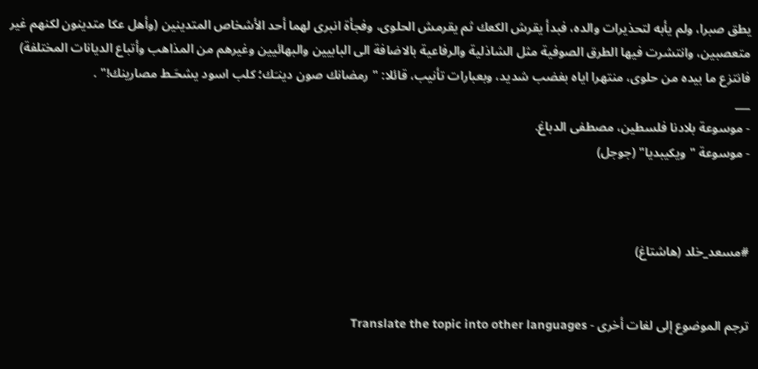يطق صبرا، ولم يأبه لتحذيرات والده، فبدأ يقرش الكعك ثم يقرمش الحلوى، وفجأة انبرى لهما أحد الأشخاص المتدينين (وأهل عكا متدينون لكنهم غير متعصبين، وانتشرت فيها الطرق الصوفية مثل الشاذلية والرفاعية بالاضافة الى البابيين والبهائيين وغيرهم من المذاهب وأتباع الديانات المختلفة) فانتزع ما بيده من حلوى، منتهرا اياه بغضب شديد، وبعبارات تأنيب، قائلا: "رمضانك صون دينـَك؛ كلب اسود يشحَـط مصارينك!" .
___
- موسوعة بلادنا فلسطين، مصطفى الدباغ.
- موسوعة "ويكيبديا" (جوجل)



#مسعد_خلد (هاشتاغ)


ترجم الموضوع إلى لغات أخرى - Translate the topic into other languages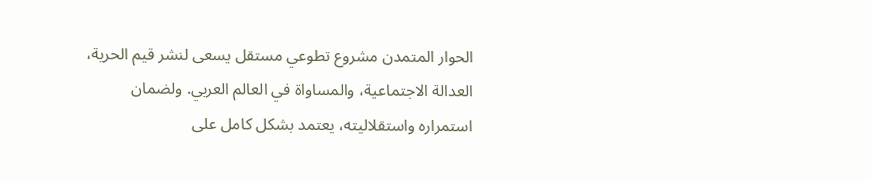الحوار المتمدن مشروع تطوعي مستقل يسعى لنشر قيم الحرية، العدالة الاجتماعية، والمساواة في العالم العربي. ولضمان استمراره واستقلاليته، يعتمد بشكل كامل على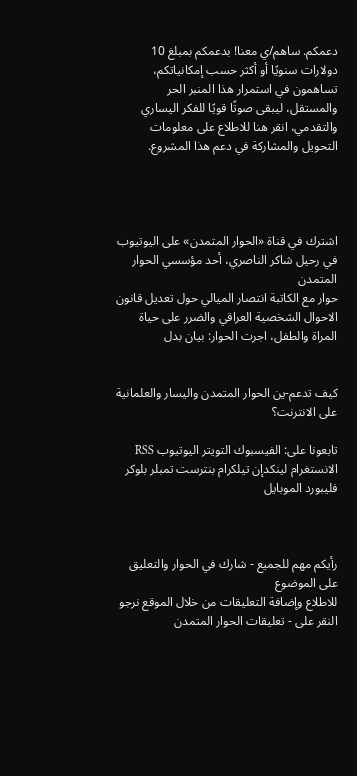دعمكم. ساهم/ي معنا! بدعمكم بمبلغ 10 دولارات سنويًا أو أكثر حسب إمكانياتكم، تساهمون في استمرار هذا المنبر الحر والمستقل، ليبقى صوتًا قويًا للفكر اليساري والتقدمي، انقر هنا للاطلاع على معلومات التحويل والمشاركة في دعم هذا المشروع.




اشترك في قناة «الحوار المتمدن» على اليوتيوب
في رحيل شاكر الناصري، أحد مؤسسي الحوار المتمدن
حوار مع الكاتبة انتصار الميالي حول تعديل قانون الاحوال الشخصية العراقي والضرر على حياة المراة والطفل، اجرت الحوار: بيان بدل


كيف تدعم-ين الحوار المتمدن واليسار والعلمانية على الانترنت؟

تابعونا على: الفيسبوك التويتر اليوتيوب RSS الانستغرام لينكدإن تيلكرام بنترست تمبلر بلوكر فليبورد الموبايل



رأيكم مهم للجميع - شارك في الحوار والتعليق على الموضوع
للاطلاع وإضافة التعليقات من خلال الموقع نرجو النقر على - تعليقات الحوار المتمدن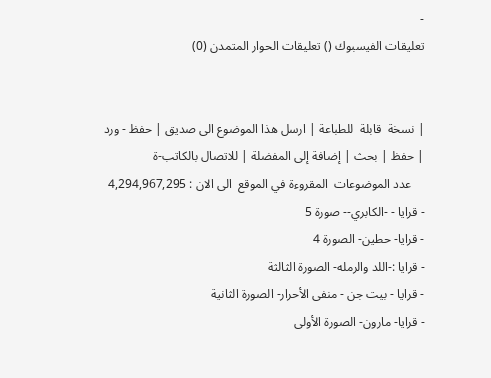-
تعليقات الفيسبوك () تعليقات الحوار المتمدن (0)


| نسخة  قابلة  للطباعة | ارسل هذا الموضوع الى صديق | حفظ - ورد
| حفظ | بحث | إضافة إلى المفضلة | للاتصال بالكاتب-ة
    عدد الموضوعات  المقروءة في الموقع  الى الان : 4,294,967,295
- قرايا - -الكابري-- صورة 5
- قرايا- حطين- الصورة 4
- قرايا :-اللد والرمله- الصورة الثالثة
- قرايا - بيت جن - منفى الأحرار- الصورة الثانية
- قرايا- مارون- الصورة الأولى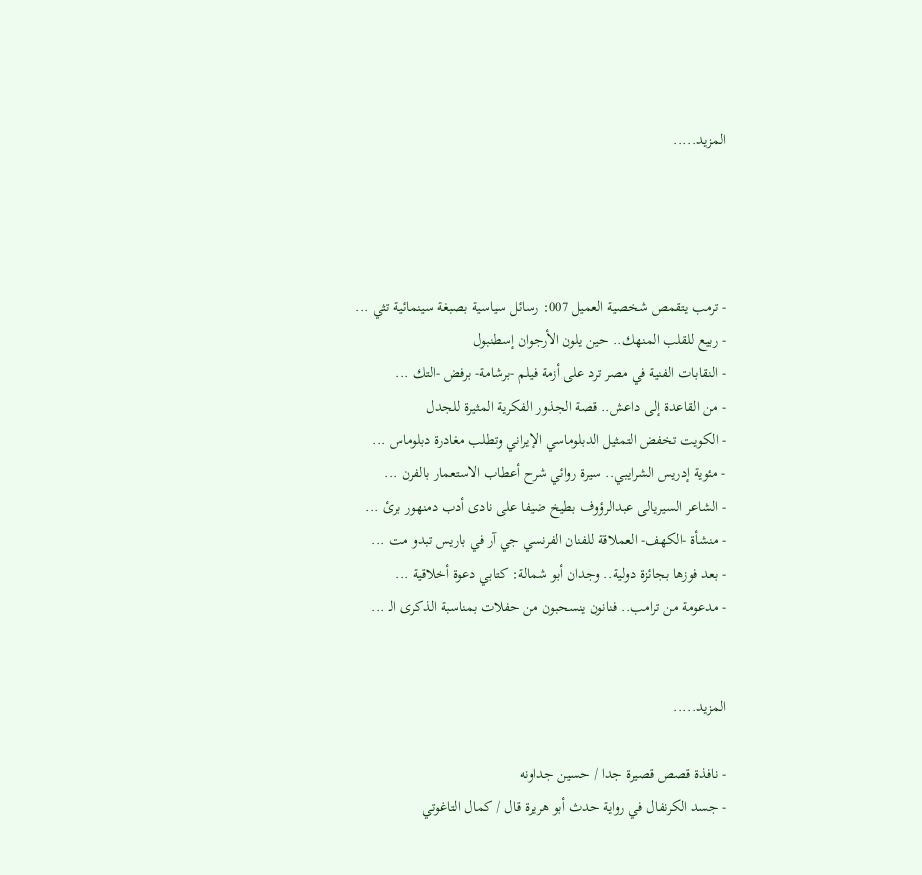المزيد.....




- ترمب يتقمص شخصية العميل 007: رسائل سياسية بصبغة سينمائية تثي ...
- ربيع للقلب المنهك.. حين يلون الأرجوان إسطنبول
- النقابات الفنية في مصر ترد على أزمة فيلم -برشامة- برفض -التك ...
- من القاعدة إلى داعش.. قصة الجذور الفكرية المثيرة للجدل
- الكويت تخفض التمثيل الدبلوماسي الإيراني وتطلب مغادرة دبلوماس ...
- مئوية إدريس الشرايبي.. سيرة روائي شرح أعطاب الاستعمار بالفرن ...
- الشاعر السيريالى عبدالرؤوف بطيخ ضيفا على نادى أدب دمنهور برئ ...
- منشأة -الكهف- العملاقة للفنان الفرنسي جي آر في باريس تبدو مت ...
- بعد فوزها بجائزة دولية.. وجدان أبو شمالة: كتابي دعوة أخلاقية ...
- مدعومة من ترامب.. فنانون ينسحبون من حفلات بمناسبة الذكرى الـ ...


المزيد.....

- نافذة قصص قصيرة جدا / حسين جداونه
- جسد الكرنفال في رواية حدث أبو هريرة قال / كمال التاغوتي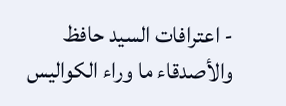- اعترافات السيد حافظ والأصدقاء ما وراء الكواليس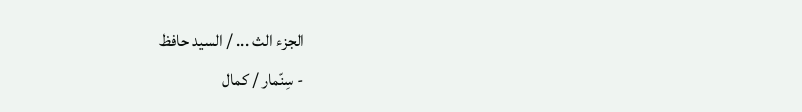الجزء الث ... / السيد حافظ
- سِنّمار / كمال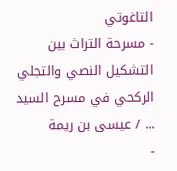التاغوتي
- مسرحة التراث بين التشكيل النصي والتجلي الركحي في مسرح السيد ... / عيسى بن ريمة
-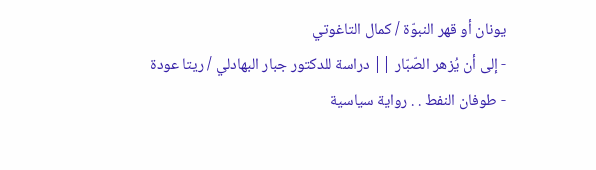يونان أو قهر النبوّة / كمال التاغوتي
- إلى أن يُزهر الصّبّار || دراسة للدكتور جبار البهادلي / ريتا عودة
- طوفان النفط . . رواية سياسية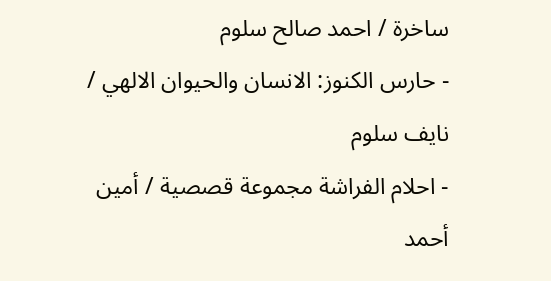ساخرة / احمد صالح سلوم
- حارس الكنوز: الانسان والحيوان الالهي / نايف سلوم
- احلام الفراشة مجموعة قصصية / أمين أحمد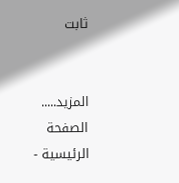ثابت


المزيد.....
الصفحة الرئيسية -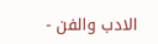الادب والفن -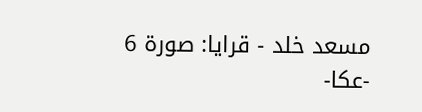مسعد خلد - قرايا: صورة 6 -عكا-